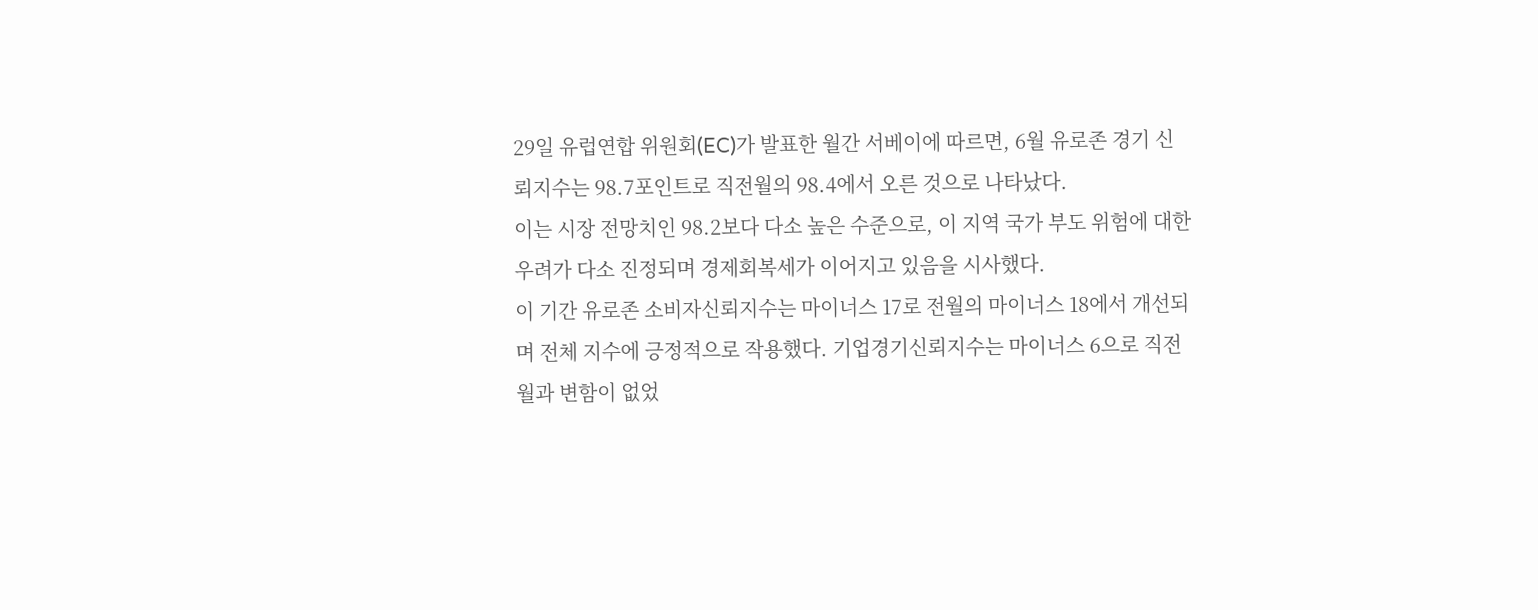29일 유럽연합 위원회(EC)가 발표한 월간 서베이에 따르면, 6월 유로존 경기 신뢰지수는 98.7포인트로 직전월의 98.4에서 오른 것으로 나타났다.
이는 시장 전망치인 98.2보다 다소 높은 수준으로, 이 지역 국가 부도 위험에 대한 우려가 다소 진정되며 경제회복세가 이어지고 있음을 시사했다.
이 기간 유로존 소비자신뢰지수는 마이너스 17로 전월의 마이너스 18에서 개선되며 전체 지수에 긍정적으로 작용했다. 기업경기신뢰지수는 마이너스 6으로 직전월과 변함이 없었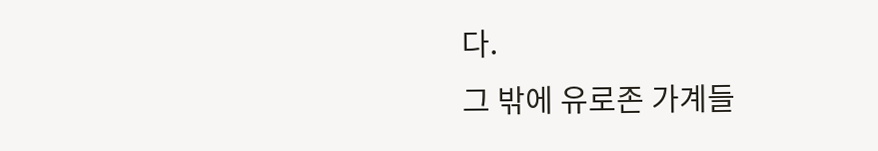다.
그 밖에 유로존 가계들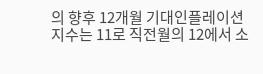의 향후 12개월 기대인플레이션 지수는 11로 직전월의 12에서 소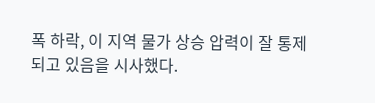폭 하락, 이 지역 물가 상승 압력이 잘 통제되고 있음을 시사했다.